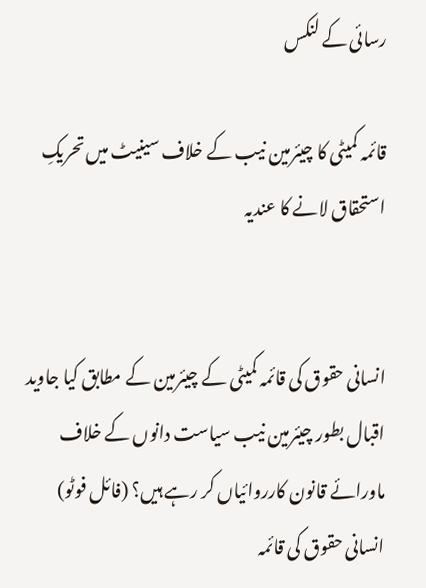رسائی کے لنکس

قائمہ کمیٹی کا چیئرمین نیب کے خلاف سینیٹ میں تحریکِ استحقاق لانے کا عندیہ


انسانی حقوق کی قائمہ کمیٹی کے چیئرمین کے مطابق کیا جاوید اقبال بطور چیئرمین نیب سیاست دانوں کے خلاف ماورائے قانون کارروائیاں کر رہے ہیں؟ (فائل فوٹو)
انسانی حقوق کی قائمہ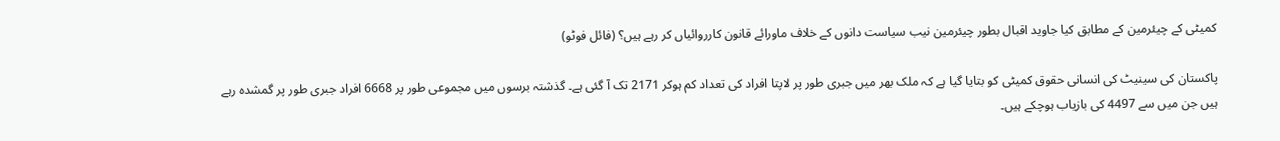کمیٹی کے چیئرمین کے مطابق کیا جاوید اقبال بطور چیئرمین نیب سیاست دانوں کے خلاف ماورائے قانون کارروائیاں کر رہے ہیں؟ (فائل فوٹو)

پاکستان کی سینیٹ کی انسانی حقوق کمیٹی کو بتایا گیا ہے کہ ملک بھر میں جبری طور پر لاپتا افراد کی تعداد کم ہوکر 2171 تک آ گئی ہے۔ گذشتہ برسوں میں مجموعی طور پر 6668 افراد جبری طور پر گمشدہ رہے ہیں جن میں سے 4497 کی بازیاب ہوچکے ہیں۔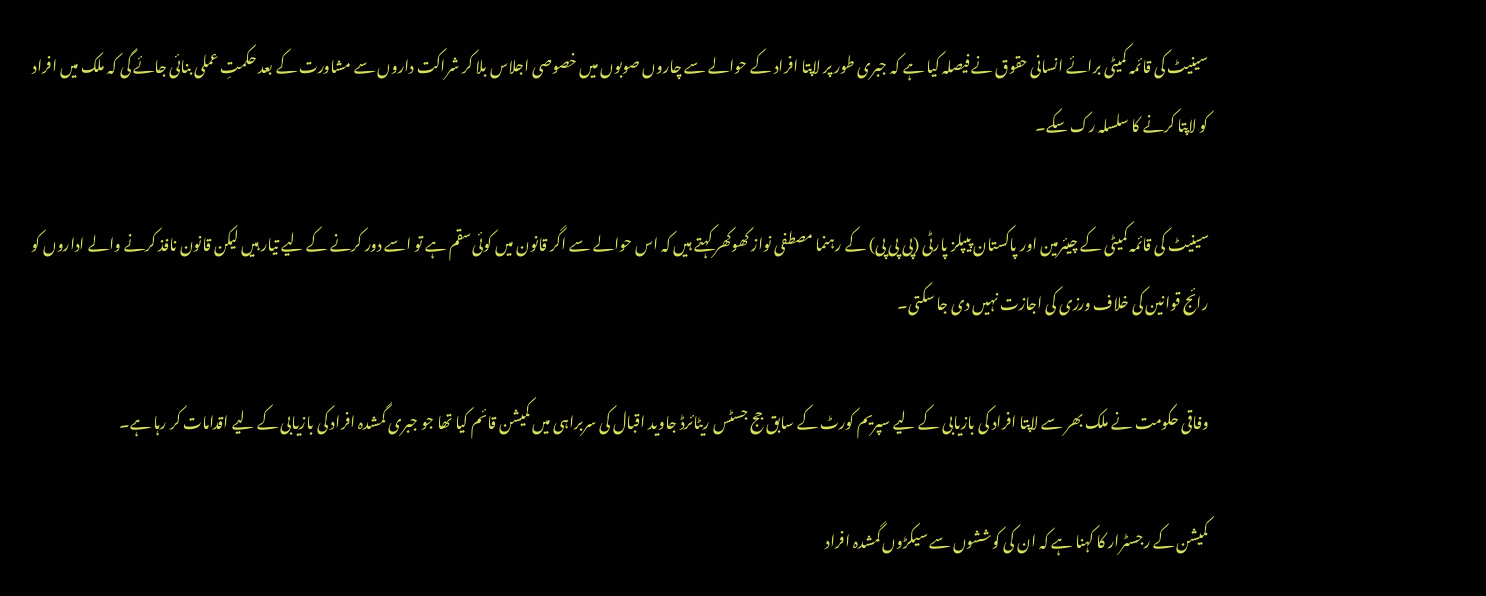سینیٹ کی قائمہ کمیٹی برائے انسانی حقوق نے فیصلہ کیا ہے کہ جبری طور پر لاپتا افراد کے حوالے سے چاروں صوبوں میں خصوصی اجلاس بلا کر شراکت داروں سے مشاورت کے بعد حکمتِ عملی بنائی جائے گی کہ ملک میں افراد کو لاپتا کرنے کا سلسلہ رک سکے۔

سینیٹ کی قائمہ کمیٹی کے چیئرمین اور پاکستان پیپلز پارٹی (پی پی پی) کے رہنما مصطفی نواز کھوکھر کہتے ہیں کہ اس حوالے سے اگر قانون میں کوئی سقم ہے تو اسے دور کرنے کے لیے تیار ہیں لیکن قانون نافذ کرنے والے اداروں کو رائج قوانین کی خلاف ورزی کی اجازت نہیں دی جا سکتی۔

وفاقی حکومت نے ملک بھر سے لاپتا افراد کی بازیابی کے لیے سپریم کورٹ کے سابق جج جسٹس ریٹائرڈ جاوید اقبال کی سربراہی میں کمیشن قائم کیا تھا جو جبری گمشدہ افراد کی بازیابی کے لیے اقدامات کر رہا ہے۔

کمیشن کے رجسٹرار کا کہنا ہے کہ ان کی کوششوں سے سیکڑوں گمشدہ افراد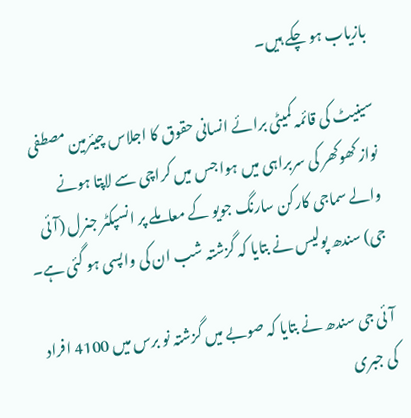بازیاب ہو چکے ہیں۔

سینیٹ کی قائمہ کمیٹی برائے انسانی حقوق کا اجلاس چیئرمین مصطفی نواز کھوکھر کی سربراہی میں ہوا جس میں کراچی سے لاپتا ہونے والے سماجی کارکن سارنگ جویو کے معاملے پر انسپکٹر جنرل (آئی جی) سندھ پولیس نے بتایا کہ گزشتہ شب ان کی واپسی ہو گئی ہے۔

آئی جی سندھ نے بتایا کہ صوبے میں گزشتہ نو برس میں 4100 افراد کی جبری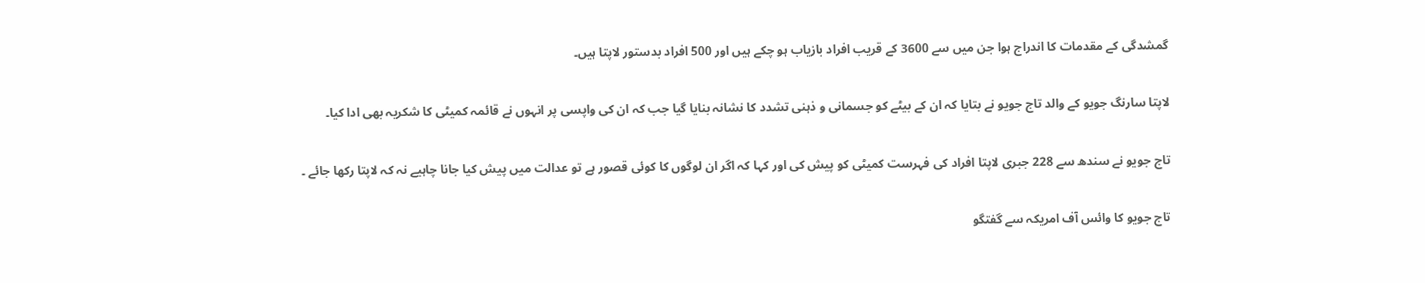گمشدگی کے مقدمات کا اندراج ہوا جن میں سے 3600 کے قریب افراد بازیاب ہو چکے ہیں اور 500 افراد بدستور لاپتا ہیں۔

لاپتا سارنگ جویو کے والد تاج جویو نے بتایا کہ ان کے بیٹے کو جسمانی و ذہنی تشدد کا نشانہ بنایا گیا جب کہ ان کی واپسی پر انہوں نے قائمہ کمیٹی کا شکریہ بھی ادا کیا۔

تاج جویو نے سندھ سے 228 جبری لاپتا افراد کی فہرست کمیٹی کو پیش کی اور کہا کہ اگر ان لوگوں کا کوئی قصور ہے تو عدالت میں پیش کیا جانا چاہیے نہ کہ لاپتا رکھا جائے ۔

تاج جویو کا وائس آف امریکہ سے گفتگو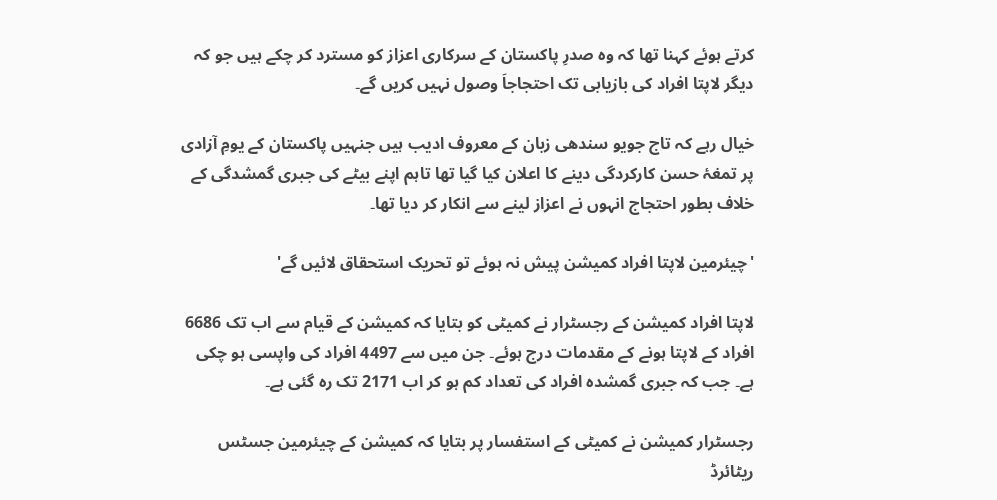کرتے ہوئے کہنا تھا کہ وہ صدرِ پاکستان کے سرکاری اعزاز کو مسترد کر چکے ہیں جو کہ دیگر لاپتا افراد کی بازیابی تک احتجاجاَ وصول نہیں کریں گے۔

خیال رہے کہ تاج جویو سندھی زبان کے معروف ادیب ہیں جنہیں پاکستان کے یومِ آزادی پر تمغۂ حسن کارکردگی دینے کا اعلان کیا گیا تھا تاہم اپنے بیٹے کی جبری گمشدگی کے خلاف بطور احتجاج انہوں نے اعزاز لینے سے انکار کر دیا تھا۔

'چیئرمین لاپتا افراد کمیشن پیش نہ ہوئے تو تحریک استحقاق لائیں گے'

لاپتا افراد کمیشن کے رجسٹرار نے کمیٹی کو بتایا کہ کمیشن کے قیام سے اب تک 6686 افراد کے لاپتا ہونے کے مقدمات درج ہوئے۔ جن میں سے 4497 افراد کی واپسی ہو چکی ہے۔ جب کہ جبری گمشدہ افراد کی تعداد کم ہو کر اب 2171 تک رہ گئی ہے۔

رجسٹرار کمیشن نے کمیٹی کے استفسار پر بتایا کہ کمیشن کے چیئرمین جسٹس ریٹائرڈ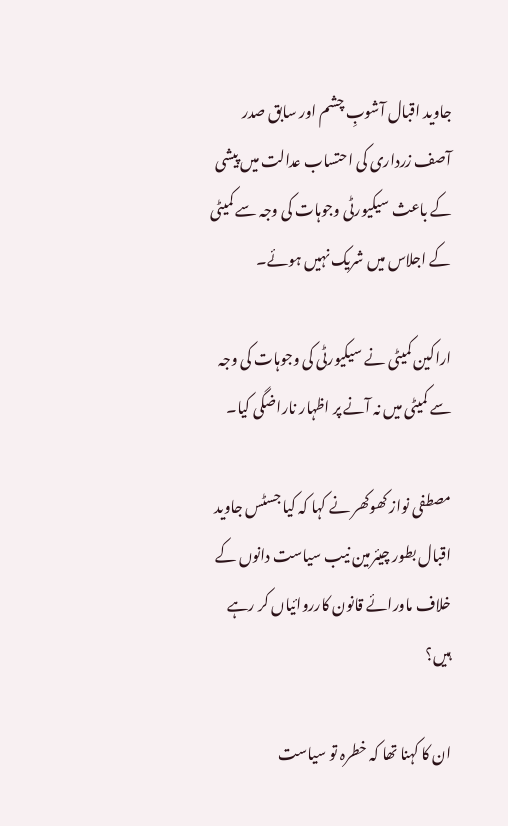جاوید اقبال آشوبِ چشم اور سابق صدر آصف زرداری کی احتساب عدالت میں پیشی کے باعث سیکیورٹی وجوہات کی وجہ سے کمیٹی کے اجلاس میں شریک نہیں ہوئے۔

اراکین کمیٹی نے سیکیورٹی کی وجوہات کی وجہ سے کمیٹی میں نہ آنے پر اظہار ناراضگی کیا۔

مصطفی نواز کھوکھر نے کہا کہ کیا جسٹس جاوید اقبال بطور چیئرمین نیب سیاست دانوں کے خلاف ماورائے قانون کارروائیاں کر رہے ہیں؟

ان کا کہنا تھا کہ خطرہ تو سیاست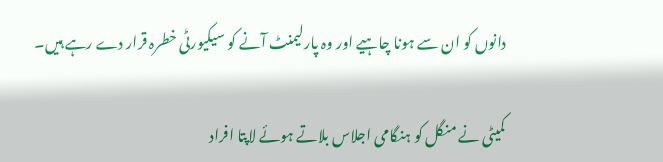دانوں کو ان سے ہونا چاہیے اور وہ پارلیمنٹ آنے کو سیکیورٹی خطرہ قرار دے رہے ہیں۔

کمیٹی نے منگل کو ہنگامی اجلاس بلاتے ہوئے لاپتا افراد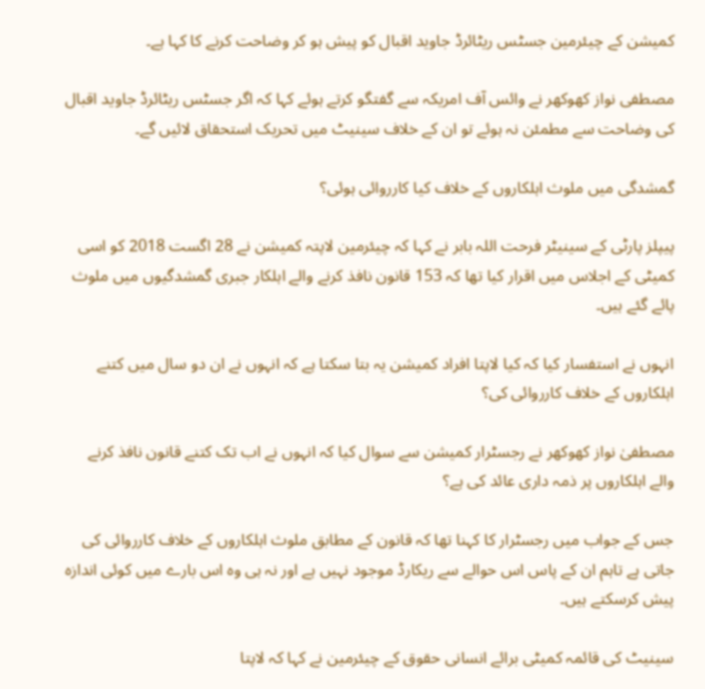کمیشن کے چیئرمین جسٹس ریٹائرڈ جاوید اقبال کو پیش ہو کر وضاحت کرنے کا کہا ہے۔

مصطفی نواز کھوکھر نے وائس آف امریکہ سے گفتگو کرتے ہوئے کہا کہ اگر جسٹس ریٹائرڈ جاوید اقبال کی وضاحت سے مطمئن نہ ہوئے تو ان کے خلاف سینیٹ میں تحریک استحقاق لائیں گے۔

گمشدگی میں ملوث اہلکاروں کے خلاف کیا کارروائی ہوئی؟

پیپلز پارٹی کے سینیٹر فرحت اللہ بابر نے کہا کہ چیئرمین لاپتہ کمیشن نے 28 اگست 2018 کو اسی کمیٹی کے اجلاس میں اقرار کیا تھا کہ 153 قانون نافذ کرنے والے اہلکار جبری گمشدگیوں میں ملوث پائے گئے ہیں۔

انہوں نے استفسار کیا کہ کیا لاپتا افراد کمیشن یہ بتا سکتا ہے کہ انہوں نے ان دو سال میں کتنے اہلکاروں کے خلاف کارروائی کی؟

مصطفیٰ نواز کھوکھر نے رجسٹرار کمیشن سے سوال کیا کہ انہوں نے اب تک کتنے قانون نافذ کرنے والے اہلکاروں پر ذمہ داری عائد کی ہے؟

جس کے جواب میں رجسٹرار کا کہنا تھا کہ قانون کے مطابق ملوث اہلکاروں کے خلاف کارروائی کی جاتی ہے تاہم ان کے پاس اس حوالے سے ریکارڈ موجود نہیں ہے اور نہ ہی وہ اس بارے میں کوئی اندازہ پیش کرسکتے ہیں۔

سینیٹ کی قائمہ کمیٹی برائے انسانی حقوق کے چیئرمین نے کہا کہ لاپتا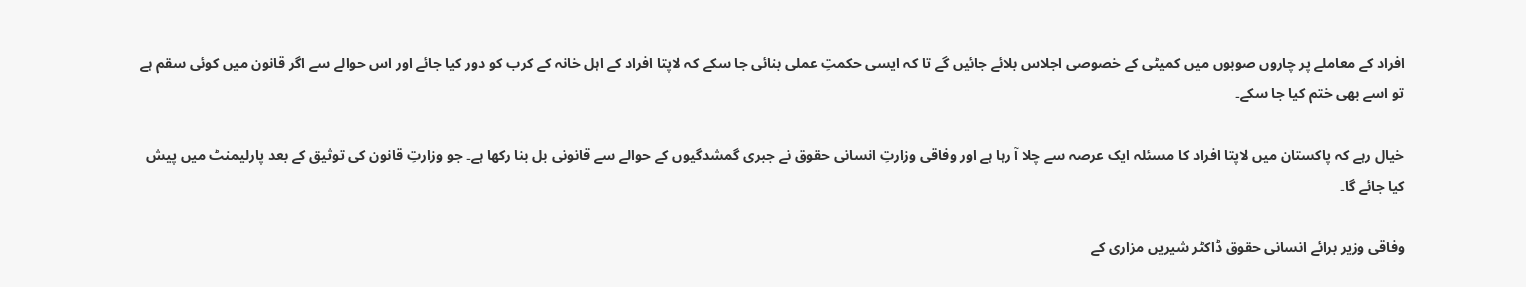افراد کے معاملے پر چاروں صوبوں میں کمیٹی کے خصوصی اجلاس بلائے جائیں گے تا کہ ایسی حکمتِ عملی بنائی جا سکے کہ لاپتا افراد کے اہل خانہ کے کرب کو دور کیا جائے اور اس حوالے سے اگر قانون میں کوئی سقم ہے تو اسے بھی ختم کیا جا سکے۔

خیال رہے کہ پاکستان میں لاپتا افراد کا مسئلہ ایک عرصہ سے چلا آ رہا ہے اور وفاقی وزارتِ انسانی حقوق نے جبری گمشدگیوں کے حوالے سے قانونی بل بنا رکھا ہے۔ جو وزارتِ قانون کی توثیق کے بعد پارلیمنٹ میں پیش کیا جائے گا۔

وفاقی وزیر برائے انسانی حقوق ڈاکٹر شیریں مزاری کے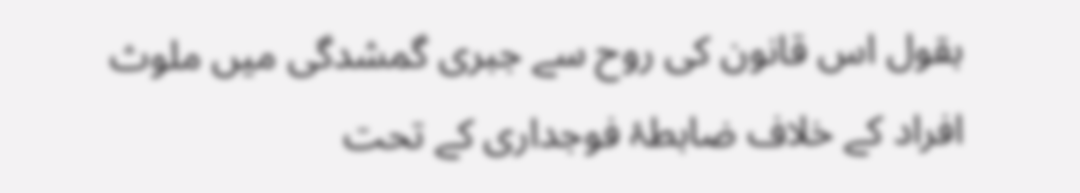بقول اس قانون کی روح سے جبری گمشدگی میں ملوث افراد کے خلاف ضابطۂ فوجداری کے تحت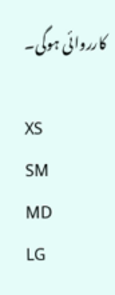کارروائی ہوگی۔

XS
SM
MD
LG